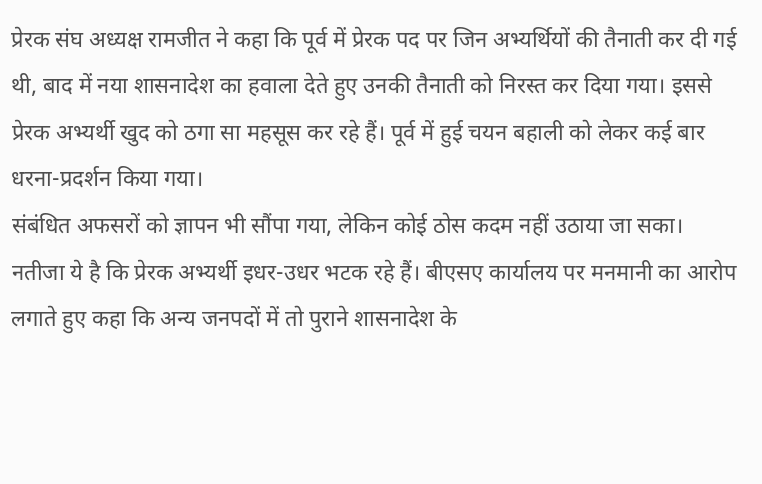प्रेरक संघ अध्यक्ष रामजीत ने कहा कि पूर्व में प्रेरक पद पर जिन अभ्यर्थियों की तैनाती कर दी गई थी, बाद में नया शासनादेश का हवाला देते हुए उनकी तैनाती को निरस्त कर दिया गया। इससे प्रेरक अभ्यर्थी खुद को ठगा सा महसूस कर रहे हैं। पूर्व में हुई चयन बहाली को लेकर कई बार धरना-प्रदर्शन किया गया।
संबंधित अफसरों को ज्ञापन भी सौंपा गया, लेकिन कोई ठोस कदम नहीं उठाया जा सका। नतीजा ये है कि प्रेरक अभ्यर्थी इधर-उधर भटक रहे हैं। बीएसए कार्यालय पर मनमानी का आरोप लगाते हुए कहा कि अन्य जनपदों में तो पुराने शासनादेश के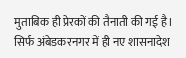मुताबिक ही प्रेरकों की तैनाती की गई है।
सिर्फ अंबेडकरनगर में ही नए शासनादेश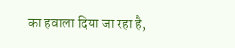का हवाला दिया जा रहा है,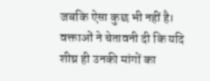जबकि ऐसा कुछ भी नहीं है। वक्ताओं ने चेतावनी दी कि यदि शीघ्र ही उनकी मांगों का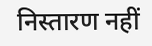निस्तारण नहीं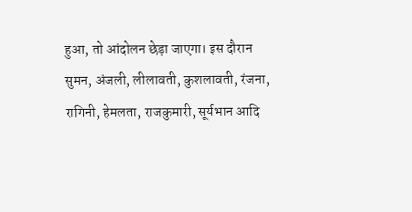हुआ, तो आंदोलन छेड़ा जाएगा। इस दौरान सुमन, अंजली, लीलावती, कुशलावती, रंजना, रागिनी, हेमलता, राजकुमारी, सूर्यभान आदि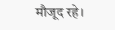मौजूद रहे।